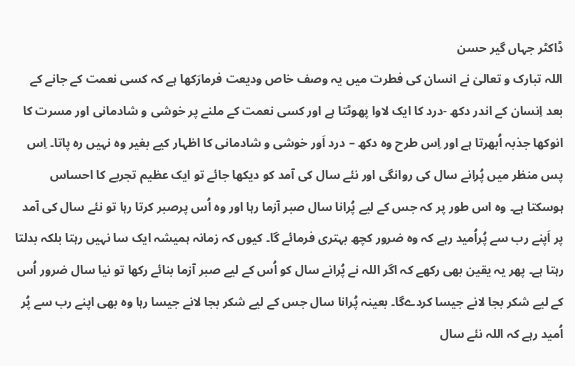ڈاکٹر جہاں گیر حسن
اللہ تبارک و تعالیٰ نے انسان کی فطرت میں یہ وصف خاص ودیعت فرمارَکھا ہے کہ کسی نعمت کے جانے کے بعد اِنسان کے اندر دکھ -درد کا ایک لاوا پھوٹتا ہے اور کسی نعمت کے ملنے پر خوشی و شادمانی اور مسرت کا انوکھا جذبہ اُبھرتا ہے اور اِس طرح وہ دکھ – درد اَور خوشی و شادمانی کا اظہار کیے بغیر وہ نہیں رہ پاتا۔ اِس پس منظر میں پُرانے سال کی روانگی اور نئے سال کی آمد کو دیکھا جائے تو ایک عظیم تجربے کا احساس ہوسکتا ہے۔ وہ اس طور پر کہ جس کے لیے پُرانا سال صبر آزما رہا اور وہ اُس پرصبر کرتا رہا تو نئے سال کی آمد پر اَپنے رب سے پُراُمید رہے کہ وہ ضرور کچھ بہتری فرمائے گا۔ کیوں کہ زمانہ ہمیشہ ایک سا نہیں رہتا بلکہ بدلتا رہتا ہے۔ پھر یہ یقین بھی رکھے کہ اگر اللہ نے پُرانے سال کو اُس کے لیے صبر آزما بنائے رکھا تو نیا سال ضرور اُس کے لیے شکر بجا لانے جیسا کردےگا۔ بعینہ پُرانا سال جس کے لیے شکر بجا لانے جیسا رہا وہ بھی اپنے رب سے پُر اُمید رہے کہ اللہ نئے سال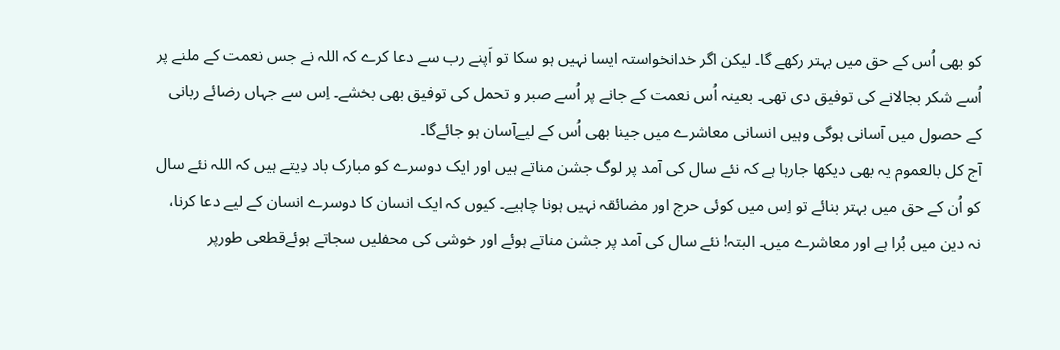کو بھی اُس کے حق میں بہتر رکھے گا۔ لیکن اگر خدانخواستہ ایسا نہیں ہو سکا تو اَپنے رب سے دعا کرے کہ اللہ نے جس نعمت کے ملنے پر اُسے شکر بجالانے کی توفیق دی تھی۔ بعینہ اُس نعمت کے جانے پر اُسے صبر و تحمل کی توفیق بھی بخشے۔ اِس سے جہاں رضائے ربانی کے حصول میں آسانی ہوگی وہیں انسانی معاشرے میں جینا بھی اُس کے لیےآسان ہو جائےگا۔
آج کل بالعموم یہ بھی دیکھا جارہا ہے کہ نئے سال کی آمد پر لوگ جشن مناتے ہیں اور ایک دوسرے کو مبارک باد دِیتے ہیں کہ اللہ نئے سال کو اُن کے حق میں بہتر بنائے تو اِس میں کوئی حرج اور مضائقہ نہیں ہونا چاہیے۔ کیوں کہ ایک انسان کا دوسرے انسان کے لیے دعا کرنا، نہ دین میں بُرا ہے اور معاشرے میں۔ البتہ! نئے سال کی آمد پر جشن مناتے ہوئے اور خوشی کی محفلیں سجاتے ہوئےقطعی طورپر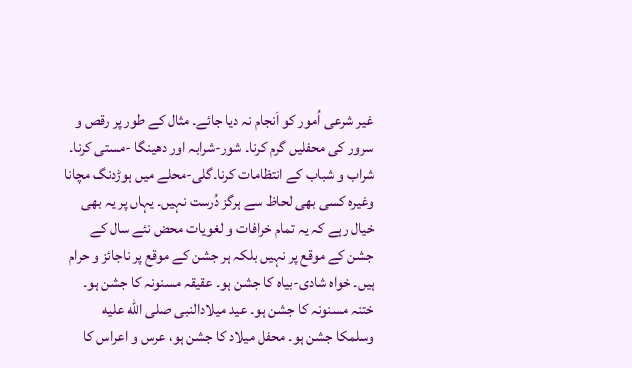غیر شرعی اُمور کو اَنجام نہ دیا جائے۔ مثال کے طور پر رقص و سرور کی محفلیں گرم کرنا۔ شور-شرابہ اور دھینگا -مستی کرنا۔ شراب و شباب کے انتظامات کرنا۔گلی-محلے میں ہوڑدنگ مچانا وغیرہ کسی بھی لحاظ سے ہرگز دُرست نہیں۔ یہاں پر یہ بھی خیال رہے کہ یہ تمام خرافات و لغویات محض نئے سال کے جشن کے موقع پر نہیں بلکہ ہر جشن کے موقع پر ناجائز و حرام ہیں۔ خواہ شادی-بیاہ کا جشن ہو۔ عقیقہ مسنونہ کا جشن ہو۔ ختنہ مسنونہ کا جشن ہو۔ عید میلادالنبی صلى الله عليه وسلمکا جشن ہو۔ محفل میلاد کا جشن ہو، عرس و اعراس کا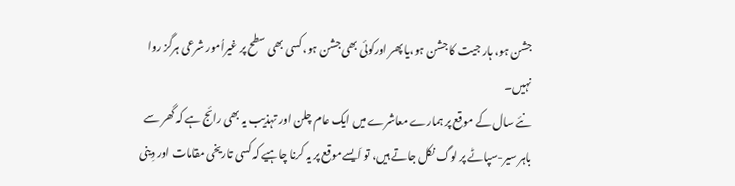جشن ہو، ہار جیت کا جشن ہو،یا پھر اورکوئی بھی جشن ہو، کسی بھی سطح پر غیراُمور شرعی ہرگز روا نہیں۔
نئے سال کے موقع پر ہمارے معاشرے میں ایک عام چلن اور تہذیب یہ بھی رائج ہے کہ گھر سے باہر سیر-سپاٹے پر لوگ نکل جاتے ہیں، تو اَیسےموقع پر یہ کرنا چاہیے کہ کسی تاریخی مقامات اور دِینی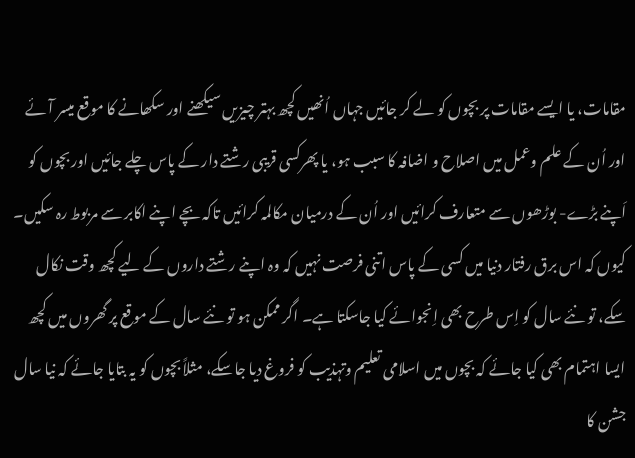مقامات، یا ایسے مقامات پر بچوں کو لے کر جائیں جہاں اُنھیں کچھ بہتر چیزیں سیکھنے اور سکھانے کا موقع میسر آئے اور اُن کے علم وعمل میں اصلاح و اضافہ کا سبب ہو، یا پھرکسی قریبی رشتے دار کے پاس چلے جائیں اور بچوں کو اَپنے بڑے- بوڑھوں سے متعارف کرائیں اور اُن کے درمیان مکالمہ کرائیں تاکہ بچے اپنے اکابر سے مربوط رہ سکیں۔ کیوں کہ اس برق رفتار دنیا میں کسی کے پاس اتنی فرصت نہیں کہ وہ اپنے رشتے داروں کے لیے کچھ وقت نکال سکے، تو نئے سال کو اِس طرح بھی اِنجوائے کیا جاسکتا ہے۔ اگر ممکن ہو تو نئے سال کے موقع پر گھروں میں کچھ ایسا اہتمام بھی کیا جائے کہ بچوں میں اسلامی تعلیم وتہذیب کو فروغ دیا جاسکے، مثلاً بچوں کو یہ بتایا جائے کہ نیا سال جشن کا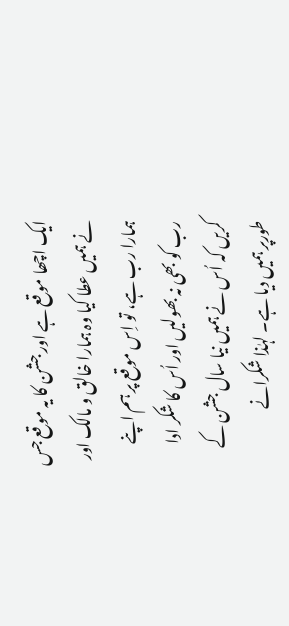ایک اچھا موقع ہے اور جشن کا یہ موقع جس نے ہمیں عطا کیا وہ ہمارا خالق و مالک اور ہمارا رب ہے، تو اِس موقع پر ہم اپنے رب کو بھی نہ بھولیں اور اُس کا شکر ادا کریں کہ اُس نے ہمیں نیا سال جشن کے طورپر ہمیں دیا ہے۔ لہٰذا شکرانے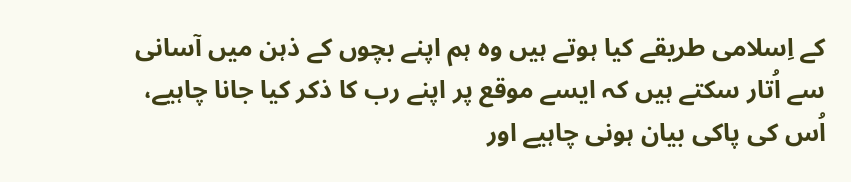کے اِسلامی طریقے کیا ہوتے ہیں وہ ہم اپنے بچوں کے ذہن میں آسانی سے اُتار سکتے ہیں کہ ایسے موقع پر اپنے رب کا ذکر کیا جانا چاہیے، اُس کی پاکی بیان ہونی چاہیے اور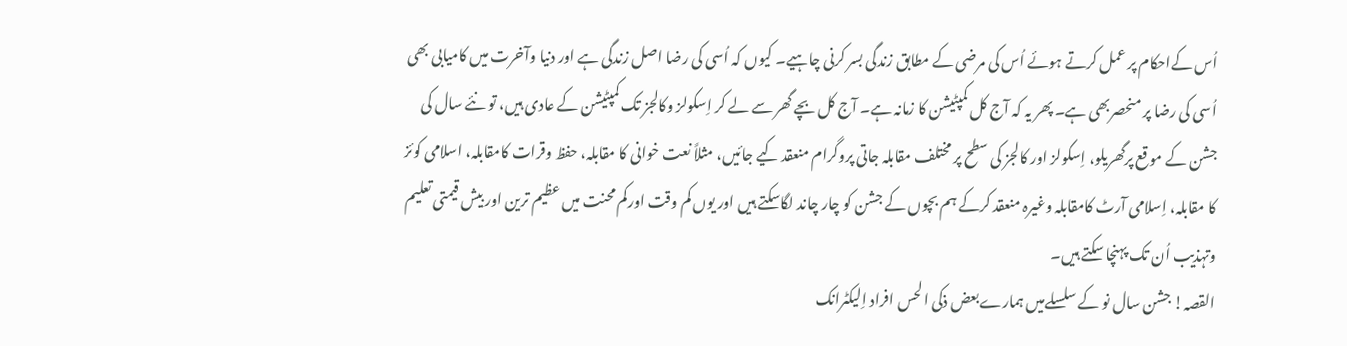اُس کےاحکام پر عمل کرتے ہوئے اُس کی مرضی کے مطابق زندگی بسر کرنی چاہیے۔ کیوں کہ اُسی کی رضا اصل زندگی ہے اور دنیا وآخرت میں کامیابی بھی اُسی کی رضا پر منحصربھی ہے۔ پھر یہ کہ آج کل کمپٹیشن کا زمانہ ہے۔ آج کل بچے گھر سے لے کر اِسکولز وکالجز تک کمپٹیشن کے عادی ہیں، تو نئے سال کی جشن کے موقع پرگھریلو، اِسکولز اور کالجز کی سطح پر مختلف مقابلہ جاتی پروگرام منعقد کیے جائیں، مثلاً نعت خوانی کا مقابلہ، حفظ وقرات کامقابلہ، اسلامی کوئز کا مقابلہ، اِسلامی آرٹ کامقابلہ وغیرہ منعقد کرکے ہم بچوں کے جشن کو چار چاند لگاسکتے ہیں اور یوں کم وقت اورکم محنت میں عظیم ترین اور بیش قیمتی تعلیم وتہذیب اُن تک پہنچا سکتے ہیں۔
القصہ! جشن سال نو کے سلسلےمیں ہمارےبعض ذکی الحس افراد اِلیکٹرانک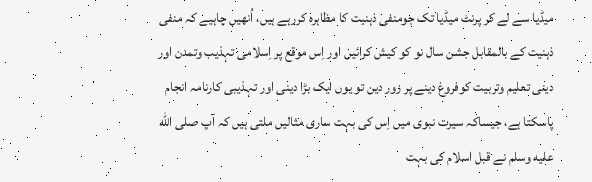میڈیا سے لے کر پرنٹ میڈیا تک جومنفی ذہنیت کا مظاہرہ کررہے ہیں، اُنھیں چاہیے کہ منفی ذہنیت کے بالمقابل جشن سال نو کو کیش کرائیں اور اِس موقع پر اِسلامی تہذیب وتمدن اور دینی تعلیم وتربیت کوفروغ دینے پر زور دین تو یوں ایک بڑا دینی اور تہذیبی کارنامہ انجام پاسکتا ہے، جیساکہ سیرت نبوی میں اِس کی بہت ساری مثالیں ملتی ہیں کہ آپ صلى الله عليه وسلم نے قبل اسلام کی بہت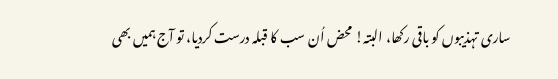ساری تہذیبوں کو باقی رکھا، البتہ! محض اُن سب کا قبلہ درست کردیا، تو آج ہمیں بھی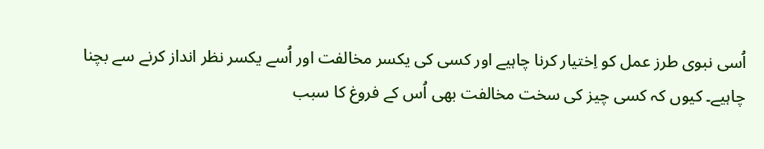اُسی نبوی طرز عمل کو اِختیار کرنا چاہیے اور کسی کی یکسر مخالفت اور اُسے یکسر نظر انداز کرنے سے بچنا چاہیے۔ کیوں کہ کسی چیز کی سخت مخالفت بھی اُس کے فروغ کا سبب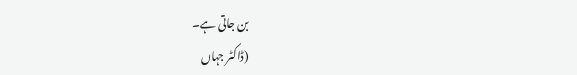بن جاتی ہے۔
(ڈاکٹر جہاں